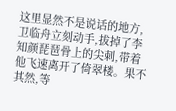这里显然不是说话的地方,卫临舟立刻动手,拔掉了李知颜琵琶骨上的尖刺,带着他飞速离开了倚翠楼。果不其然,等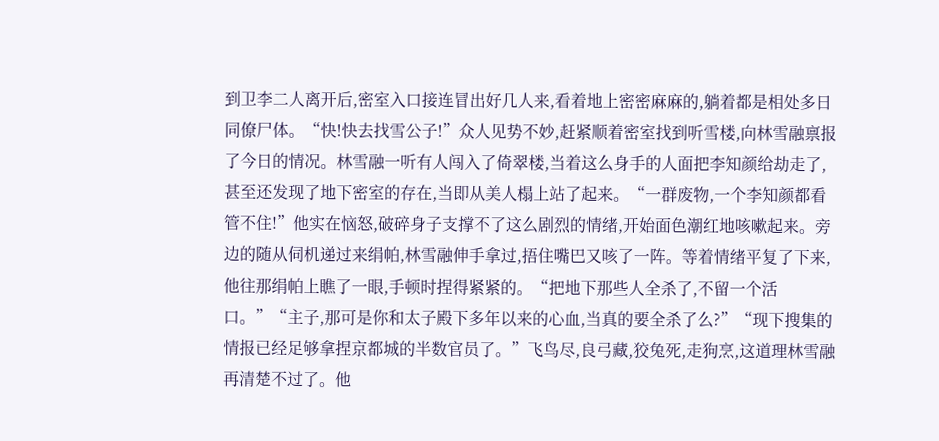到卫李二人离开后,密室入口接连冒出好几人来,看着地上密密麻麻的,躺着都是相处多日同僚尸体。“快!快去找雪公子!”众人见势不妙,赶紧顺着密室找到听雪楼,向林雪融禀报了今日的情况。林雪融一听有人闯入了倚翠楼,当着这么身手的人面把李知颜给劫走了,甚至还发现了地下密室的存在,当即从美人榻上站了起来。“一群废物,一个李知颜都看管不住!”他实在恼怒,破碎身子支撑不了这么剧烈的情绪,开始面色潮红地咳嗽起来。旁边的随从伺机递过来绢帕,林雪融伸手拿过,捂住嘴巴又咳了一阵。等着情绪平复了下来,他往那绢帕上瞧了一眼,手顿时捏得紧紧的。“把地下那些人全杀了,不留一个活口。”“主子,那可是你和太子殿下多年以来的心血,当真的要全杀了么?”“现下搜集的情报已经足够拿捏京都城的半数官员了。”飞鸟尽,良弓藏,狡兔死,走狗烹,这道理林雪融再清楚不过了。他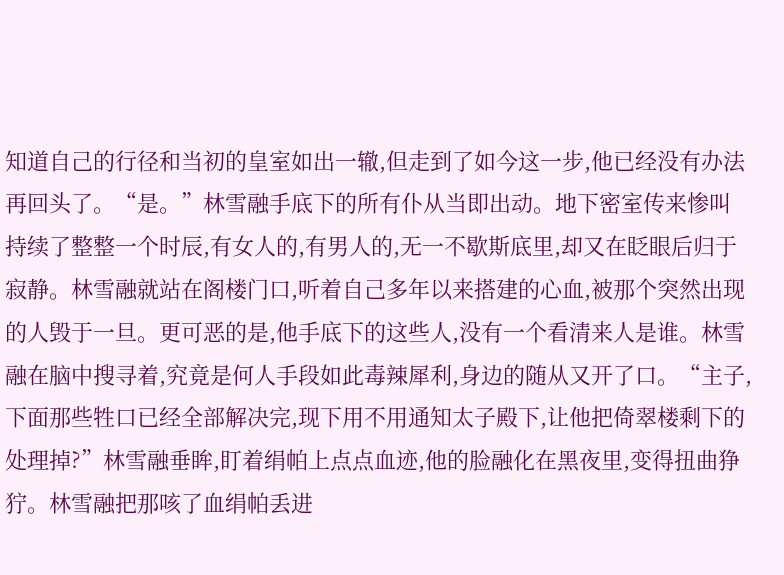知道自己的行径和当初的皇室如出一辙,但走到了如今这一步,他已经没有办法再回头了。“是。”林雪融手底下的所有仆从当即出动。地下密室传来惨叫持续了整整一个时辰,有女人的,有男人的,无一不歇斯底里,却又在眨眼后归于寂静。林雪融就站在阁楼门口,听着自己多年以来搭建的心血,被那个突然出现的人毁于一旦。更可恶的是,他手底下的这些人,没有一个看清来人是谁。林雪融在脑中搜寻着,究竟是何人手段如此毒辣犀利,身边的随从又开了口。“主子,下面那些牲口已经全部解决完,现下用不用通知太子殿下,让他把倚翠楼剩下的处理掉?”林雪融垂眸,盯着绢帕上点点血迹,他的脸融化在黑夜里,变得扭曲狰狞。林雪融把那咳了血绢帕丢进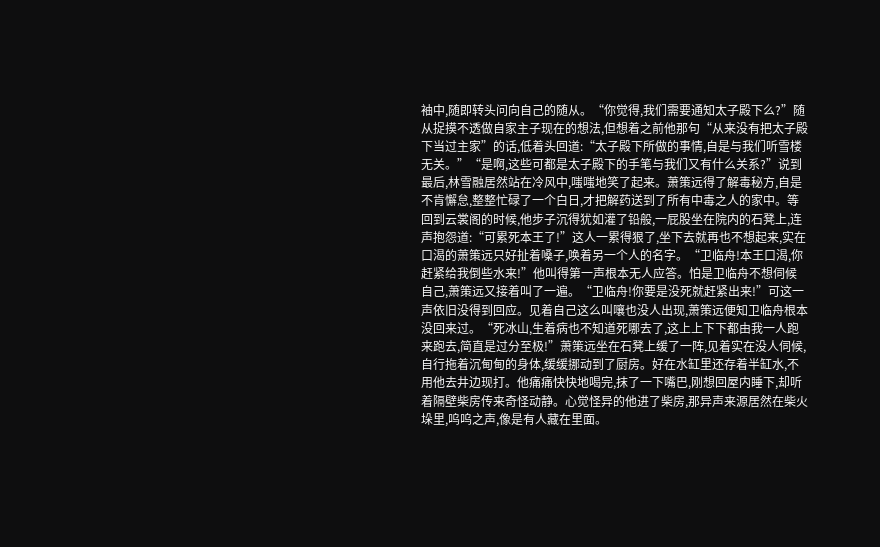袖中,随即转头问向自己的随从。“你觉得,我们需要通知太子殿下么?”随从捉摸不透做自家主子现在的想法,但想着之前他那句“从来没有把太子殿下当过主家”的话,低着头回道:“太子殿下所做的事情,自是与我们听雪楼无关。”“是啊,这些可都是太子殿下的手笔与我们又有什么关系?”说到最后,林雪融居然站在冷风中,嗤嗤地笑了起来。萧策远得了解毒秘方,自是不肯懈怠,整整忙碌了一个白日,才把解药送到了所有中毒之人的家中。等回到云裳阁的时候,他步子沉得犹如灌了铅般,一屁股坐在院内的石凳上,连声抱怨道:“可累死本王了!”这人一累得狠了,坐下去就再也不想起来,实在口渴的萧策远只好扯着嗓子,唤着另一个人的名字。“卫临舟!本王口渴,你赶紧给我倒些水来!”他叫得第一声根本无人应答。怕是卫临舟不想伺候自己,萧策远又接着叫了一遍。“卫临舟!你要是没死就赶紧出来!”可这一声依旧没得到回应。见着自己这么叫嚷也没人出现,萧策远便知卫临舟根本没回来过。“死冰山,生着病也不知道死哪去了,这上上下下都由我一人跑来跑去,简直是过分至极!”萧策远坐在石凳上缓了一阵,见着实在没人伺候,自行拖着沉甸甸的身体,缓缓挪动到了厨房。好在水缸里还存着半缸水,不用他去井边现打。他痛痛快快地喝完,抹了一下嘴巴,刚想回屋内睡下,却听着隔壁柴房传来奇怪动静。心觉怪异的他进了柴房,那异声来源居然在柴火垛里,呜呜之声,像是有人藏在里面。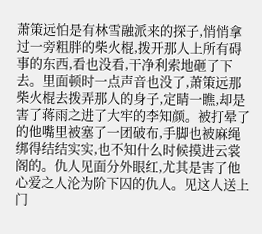萧策远怕是有林雪融派来的探子,悄悄拿过一旁粗胖的柴火棍,拨开那人上所有碍事的东西,看也没看,干净利索地砸了下去。里面顿时一点声音也没了,萧策远那柴火棍去拨弄那人的身子,定睛一瞧,却是害了蒋雨之进了大牢的李知颜。被打晕了的他嘴里被塞了一团破布,手脚也被麻绳绑得结结实实,也不知什么时候摸进云裳阁的。仇人见面分外眼红,尤其是害了他心爱之人沦为阶下囚的仇人。见这人送上门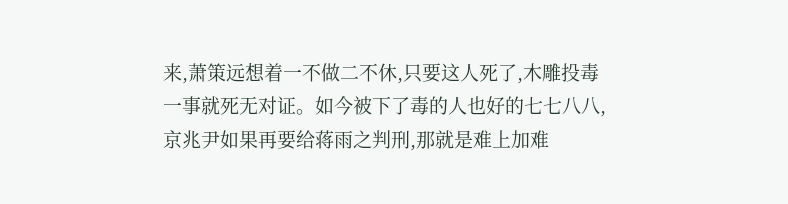来,萧策远想着一不做二不休,只要这人死了,木雕投毒一事就死无对证。如今被下了毒的人也好的七七八八,京兆尹如果再要给蒋雨之判刑,那就是难上加难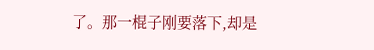了。那一棍子刚要落下,却是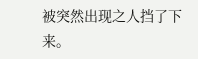被突然出现之人挡了下来。